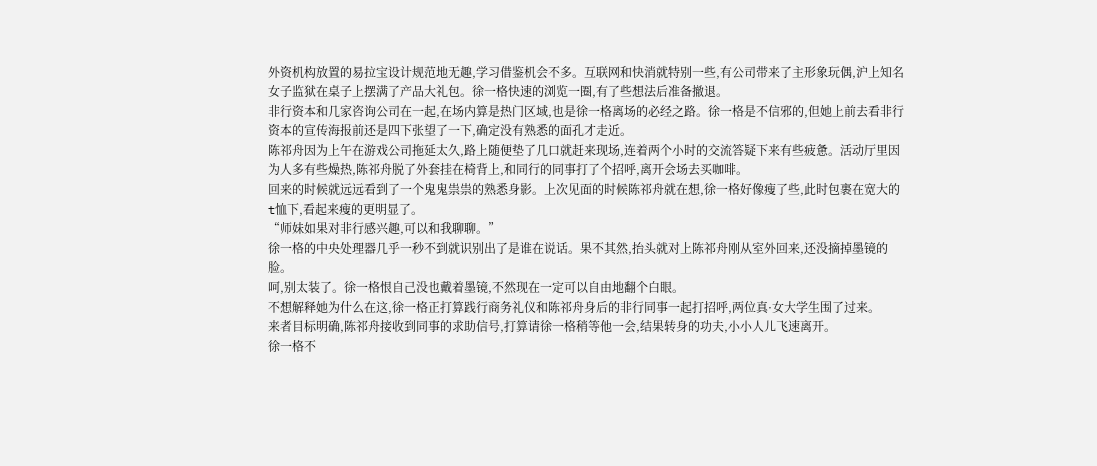外资机构放置的易拉宝设计规范地无趣,学习借鉴机会不多。互联网和快消就特别一些,有公司带来了主形象玩偶,沪上知名女子监狱在桌子上摆满了产品大礼包。徐一格快速的浏览一圈,有了些想法后准备撤退。
非行资本和几家咨询公司在一起,在场内算是热门区域,也是徐一格离场的必经之路。徐一格是不信邪的,但她上前去看非行资本的宣传海报前还是四下张望了一下,确定没有熟悉的面孔才走近。
陈祁舟因为上午在游戏公司拖延太久,路上随便垫了几口就赶来现场,连着两个小时的交流答疑下来有些疲惫。活动厅里因为人多有些燥热,陈祁舟脱了外套挂在椅背上,和同行的同事打了个招呼,离开会场去买咖啡。
回来的时候就远远看到了一个鬼鬼祟祟的熟悉身影。上次见面的时候陈祁舟就在想,徐一格好像瘦了些,此时包裹在宽大的t恤下,看起来瘦的更明显了。
“师妹如果对非行感兴趣,可以和我聊聊。”
徐一格的中央处理器几乎一秒不到就识别出了是谁在说话。果不其然,抬头就对上陈祁舟刚从室外回来,还没摘掉墨镜的脸。
呵,别太装了。徐一格恨自己没也戴着墨镜,不然现在一定可以自由地翻个白眼。
不想解释她为什么在这,徐一格正打算践行商务礼仪和陈祁舟身后的非行同事一起打招呼,两位真·女大学生围了过来。
来者目标明确,陈祁舟接收到同事的求助信号,打算请徐一格稍等他一会,结果转身的功夫,小小人儿飞速离开。
徐一格不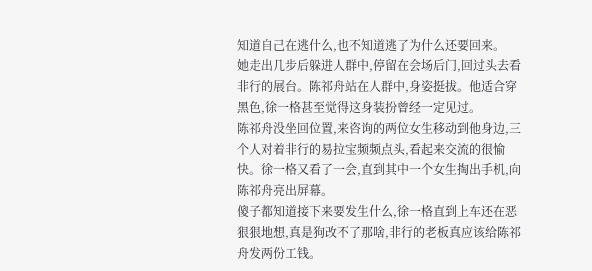知道自己在逃什么,也不知道逃了为什么还要回来。
她走出几步后躲进人群中,停留在会场后门,回过头去看非行的展台。陈祁舟站在人群中,身姿挺拔。他适合穿黑色,徐一格甚至觉得这身装扮曾经一定见过。
陈祁舟没坐回位置,来咨询的两位女生移动到他身边,三个人对着非行的易拉宝频频点头,看起来交流的很愉快。徐一格又看了一会,直到其中一个女生掏出手机,向陈祁舟亮出屏幕。
傻子都知道接下来要发生什么,徐一格直到上车还在恶狠狠地想,真是狗改不了那啥,非行的老板真应该给陈祁舟发两份工钱。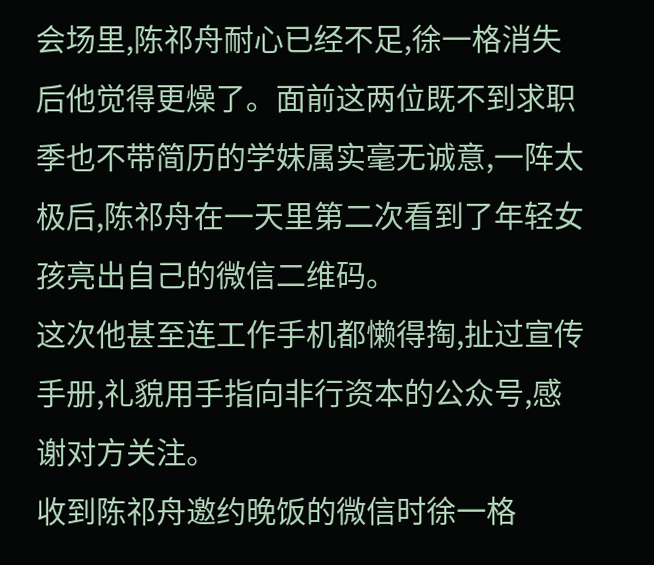会场里,陈祁舟耐心已经不足,徐一格消失后他觉得更燥了。面前这两位既不到求职季也不带简历的学妹属实毫无诚意,一阵太极后,陈祁舟在一天里第二次看到了年轻女孩亮出自己的微信二维码。
这次他甚至连工作手机都懒得掏,扯过宣传手册,礼貌用手指向非行资本的公众号,感谢对方关注。
收到陈祁舟邀约晚饭的微信时徐一格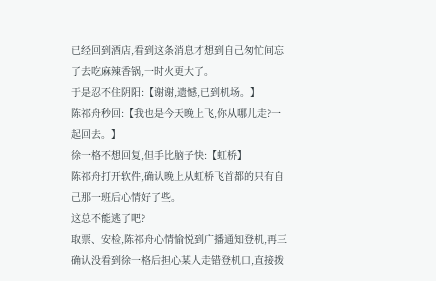已经回到酒店,看到这条消息才想到自己匆忙间忘了去吃麻辣香锅,一时火更大了。
于是忍不住阴阳:【谢谢,遗憾,已到机场。】
陈祁舟秒回:【我也是今天晚上飞,你从哪儿走?一起回去。】
徐一格不想回复,但手比脑子快:【虹桥】
陈祁舟打开软件,确认晚上从虹桥飞首都的只有自己那一班后心情好了些。
这总不能逃了吧?
取票、安检,陈祁舟心情愉悦到广播通知登机,再三确认没看到徐一格后担心某人走错登机口,直接拨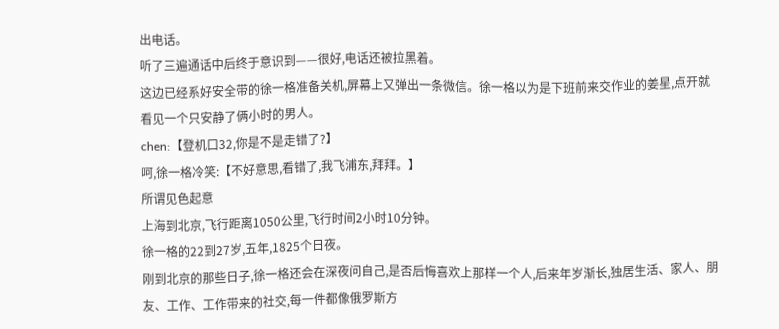出电话。
听了三遍通话中后终于意识到——很好,电话还被拉黑着。
这边已经系好安全带的徐一格准备关机,屏幕上又弹出一条微信。徐一格以为是下班前来交作业的姜星,点开就看见一个只安静了俩小时的男人。
chen:【登机口32,你是不是走错了?】
呵,徐一格冷笑:【不好意思,看错了,我飞浦东,拜拜。】
所谓见色起意
上海到北京,飞行距离1050公里,飞行时间2小时10分钟。
徐一格的22到27岁,五年,1825个日夜。
刚到北京的那些日子,徐一格还会在深夜问自己,是否后悔喜欢上那样一个人,后来年岁渐长,独居生活、家人、朋友、工作、工作带来的社交,每一件都像俄罗斯方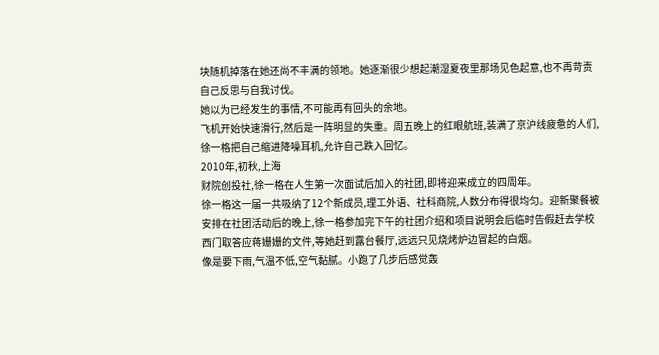块随机掉落在她还尚不丰满的领地。她逐渐很少想起潮湿夏夜里那场见色起意,也不再苛责自己反思与自我讨伐。
她以为已经发生的事情,不可能再有回头的余地。
飞机开始快速滑行,然后是一阵明显的失重。周五晚上的红眼航班,装满了京沪线疲惫的人们,徐一格把自己缩进降噪耳机,允许自己跌入回忆。
2010年,初秋,上海
财院创投社,徐一格在人生第一次面试后加入的社团,即将迎来成立的四周年。
徐一格这一届一共吸纳了12个新成员,理工外语、社科商院,人数分布得很均匀。迎新聚餐被安排在社团活动后的晚上,徐一格参加完下午的社团介绍和项目说明会后临时告假赶去学校西门取答应蒋姗姗的文件,等她赶到露台餐厅,远远只见烧烤炉边冒起的白烟。
像是要下雨,气温不低,空气黏腻。小跑了几步后感觉轰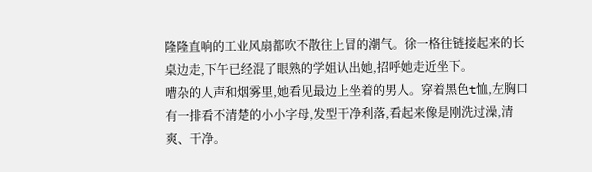隆隆直响的工业风扇都吹不散往上冒的潮气。徐一格往链接起来的长桌边走,下午已经混了眼熟的学姐认出她,招呼她走近坐下。
嘈杂的人声和烟雾里,她看见最边上坐着的男人。穿着黑色t恤,左胸口有一排看不清楚的小小字母,发型干净利落,看起来像是刚洗过澡,清爽、干净。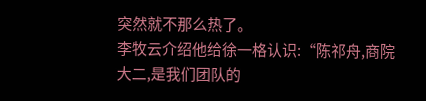突然就不那么热了。
李牧云介绍他给徐一格认识:“陈祁舟,商院大二,是我们团队的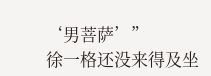‘男菩萨’”
徐一格还没来得及坐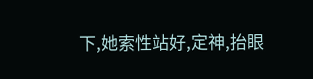下,她索性站好,定神,抬眼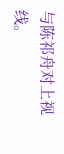与陈祁舟对上视线。